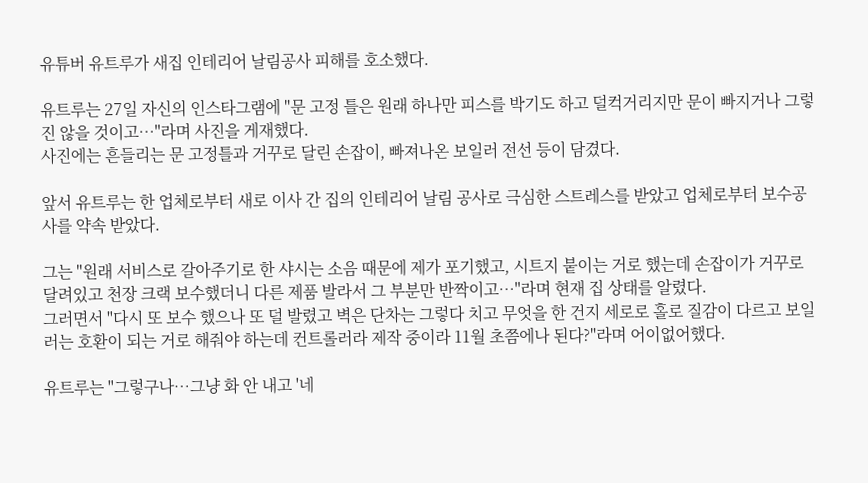유튜버 유트루가 새집 인테리어 날림공사 피해를 호소했다.

유트루는 27일 자신의 인스타그램에 "문 고정 틀은 원래 하나만 피스를 박기도 하고 덜컥거리지만 문이 빠지거나 그렇진 않을 것이고…"라며 사진을 게재했다.
사진에는 흔들리는 문 고정틀과 거꾸로 달린 손잡이, 빠져나온 보일러 전선 등이 담겼다.

앞서 유트루는 한 업체로부터 새로 이사 간 집의 인테리어 날림 공사로 극심한 스트레스를 받았고 업체로부터 보수공사를 약속 받았다.

그는 "원래 서비스로 갈아주기로 한 샤시는 소음 때문에 제가 포기했고, 시트지 붙이는 거로 했는데 손잡이가 거꾸로 달려있고 천장 크랙 보수했더니 다른 제품 발라서 그 부분만 반짝이고…"라며 현재 집 상태를 알렸다.
그러면서 "다시 또 보수 했으나 또 덜 발렸고 벽은 단차는 그렇다 치고 무엇을 한 건지 세로로 홀로 질감이 다르고 보일러는 호환이 되는 거로 해줘야 하는데 컨트롤러라 제작 중이라 11월 초쯤에나 된다?"라며 어이없어했다.

유트루는 "그렇구나…그냥 화 안 내고 '네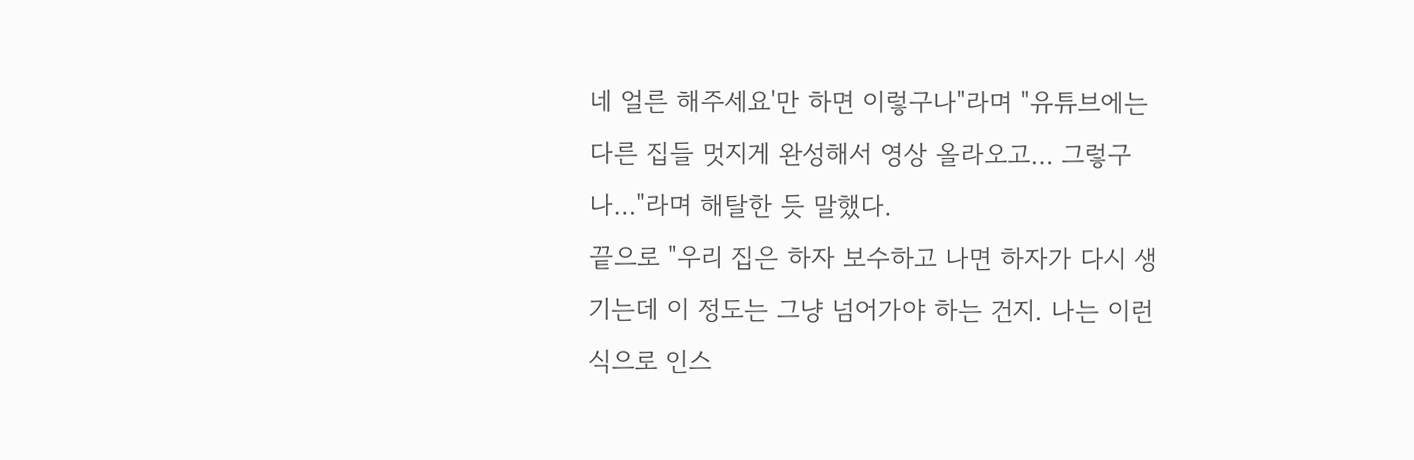네 얼른 해주세요'만 하면 이렇구나"라며 "유튜브에는 다른 집들 멋지게 완성해서 영상 올라오고… 그렇구나…"라며 해탈한 듯 말했다.
끝으로 "우리 집은 하자 보수하고 나면 하자가 다시 생기는데 이 정도는 그냥 넘어가야 하는 건지. 나는 이런 식으로 인스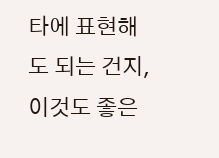타에 표현해도 되는 건지, 이것도 좋은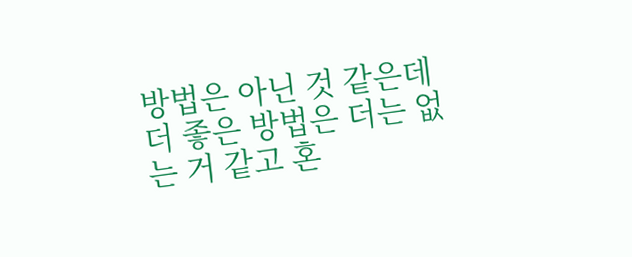방법은 아닌 것 같은데 더 좋은 방법은 더는 없는 거 같고 혼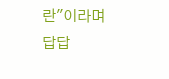란"이라며 답답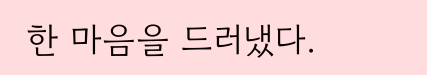한 마음을 드러냈다.